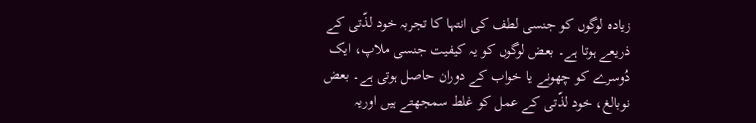زیادہ لوگوں کو جنسی لطف کی انتہا کا تجربہ خود لذّتی کے ذریعے ہوتا ہے۔ بعض لوگوں کو یہ کیفیت جنسی ملاپ، ایک دُوسرے کو چھونے یا خواب کے دوران حاصل ہوتی ہے۔ بعض نوبالغ، خود لذّتی کے عمل کو غلط سمجھتے ہیں اوریہ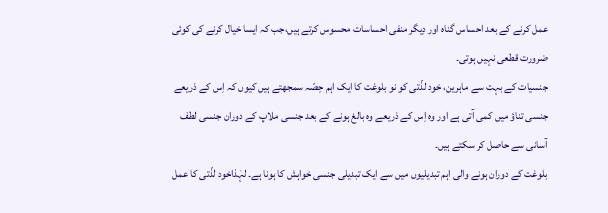عمل کرنے کے بعد احساس گناہ اور دِیگر منفی احساسات محسوس کرتے ہیں،جب کہ ایسا خیال کرنے کی کوئی ضرورت قطعی نہیں ہوتی۔
جنسیات کے بہت سے ماہرین، خود لذّتی کو نو بلوغت کا ایک اہم حِصّہ سمجھتے ہیں کیوں کہ اِس کے ذریعے جنسی تناؤ میں کمی آتی ہے اور وہ اِس کے ذریعے وہ بالغ ہونے کے بعد جنسی ملاپ کے دوران جنسی لطف آسانی سے حاصل کر سکتے ہیں۔
بلوغت کے دوران ہونے والی اہم تبدیلیوں میں سے ایک تبدیلی جنسی خواہش کا ہونا ہے۔ لہٰذاخود لذّتی کا عمل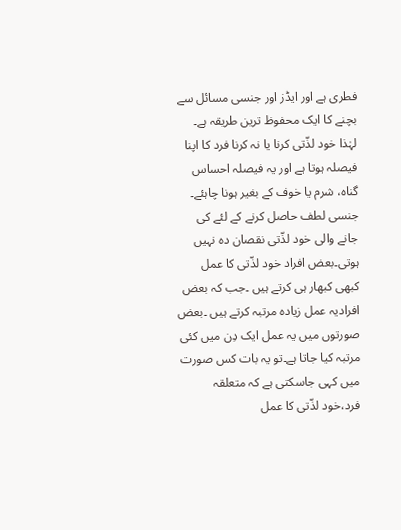فطری ہے اور ایڈز اور جنسی مسائل سے بچنے کا ایک محفوظ ترین طریقہ ہے۔ لہٰذا خود لذّتی کرنا یا نہ کرنا فرد کا اپنا فیصلہ ہوتا ہے اور یہ فیصلہ احساس گناہ، شرم یا خوف کے بغیر ہونا چاہئے۔
جنسی لطف حاصل کرنے کے لئے کی جانے والی خود لذّتی نقصان دہ نہیں ہوتی۔بعض افراد خود لذّتی کا عمل کبھی کبھار ہی کرتے ہیں ۔جب کہ بعض افرادیہ عمل زیادہ مرتبہ کرتے ہیں ۔بعض صورتوں میں یہ عمل ایک دِن میں کئی مرتبہ کیا جاتا ہے۔تو یہ بات کس صورت میں کہی جاسکتی ہے کہ متعلقہ فرد،خود لذّتی کا عمل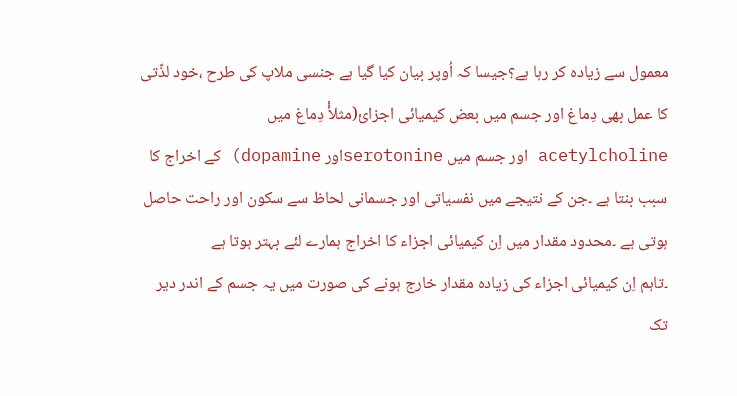معمول سے زیادہ کر رہا ہے؟جیسا کہ اُوپر بیان کیا گیا ہے جنسی ملاپ کی طرح ،خود لذّتی کا عمل بھی دِماغ اور جسم میں بعض کیمیائی اجزائ(مثلأٔ دِماغ میں acetylcholine اور جسم میں serotonineاور dopamine) کے اخراج کا سبب بنتا ہے ۔جن کے نتیجے میں نفسیاتی اور جسمانی لحاظ سے سکون اور راحت حاصل ہوتی ہے ۔محدود مقدار میں اِن کیمیائی اجزاء کا اخراج ہمارے لئے بہتر ہوتا ہے
۔تاہم اِن کیمیائی اجزاء کی زیادہ مقدار خارج ہونے کی صورت میں یہ جسم کے اندر دیر تک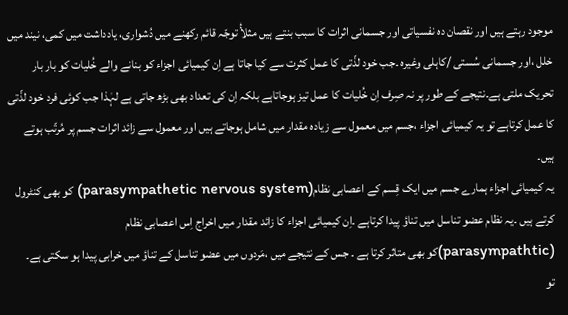موجود رہتے ہیں اور نقصان دہ نفسیاتی اور جسمانی اثرات کا سبب بنتے ہیں مثلأٔ توجّہ قائم رکھنے میں دُشواری، یادداشت میں کمی، نیند میں خلل ،اور جسمانی سُستی /کاہلی وغیرہ ۔جب خود لذّتی کا عمل کثرت سے کیا جاتا ہے اِن کیمیائی اجزاء کو بنانے والے خُلیات کو بار بار تحریک ملتی ہے۔نتیجے کے طور پر نہ صِرف اِن خُلیات کا عمل تیز ہوجاتاہے بلکہ اِن کی تعداد بھی بڑھ جاتی ہے لہٰذا جب کوئی فرد خود لذّتی کا عمل کرتاہے تو یہ کیمیائی اجزاء ،جسم میں معمول سے زیادہ مقدار میں شامل ہوجاتے ہیں اور معمول سے زائد اثرات جسم پر مُرتّب ہوتے ہیں۔
یہ کیمیائی اجزاء ہمارے جسم میں ایک قِسم کے اعصابی نظام(parasympathetic nervous system) کو بھی کنٹرول کرتے ہیں ۔یہ نظام عضو تناسل میں تناؤ پیدا کرتاہے ۔اِن کیمیائی اجزاء کا زائد مقدار میں اخراج اِس اعصابی نظام (parasympathtic)کو بھی متاثر کرتا ہے ۔ جس کے نتیجے میں ،مَردوں میں عضو تناسل کے تناؤ میں خرابی پیدا ہو سکتی ہے۔
تو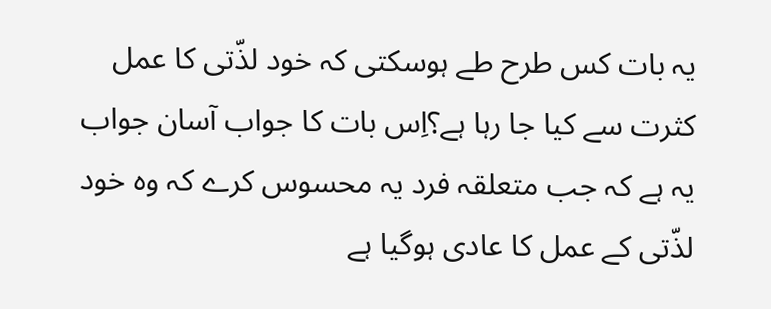یہ بات کس طرح طے ہوسکتی کہ خود لذّتی کا عمل کثرت سے کیا جا رہا ہے؟اِس بات کا جواب آسان جواب یہ ہے کہ جب متعلقہ فرد یہ محسوس کرے کہ وہ خود لذّتی کے عمل کا عادی ہوگیا ہے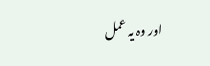اور وہ یہ عمل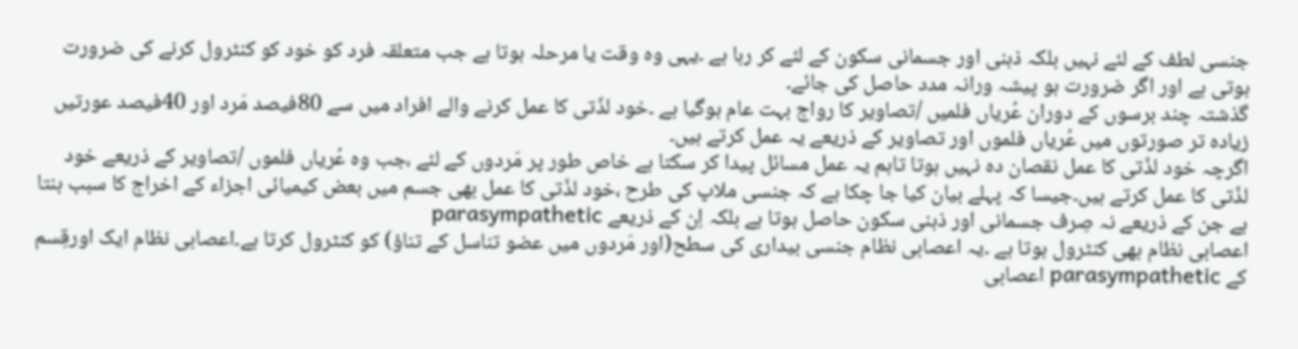جنسی لطف کے لئے نہیں بلکہ ذہنی اور جسمانی سکون کے لئے کر رہا ہے ۔یہی وہ وقت یا مرحلہ ہوتا ہے جب متعلقہ فرد کو خود کو کنٹرول کرنے کی ضرورت ہوتی ہے اور اگر ضرورت ہو پیشہ ورانہ مدد حاصل کی جائے۔
گذشتہ چند برسوں کے دوران عُریاں فلمیں /تصاویر کا رواج بہت عام ہوگیا ہے ۔خود لذّتی کا عمل کرنے والے افراد میں سے 80فیصد مَرد اور 40فیصد عورتیں زیادہ تر صورتوں میں عُریاں فلموں اور تصاویر کے ذریعے یہ عمل کرتے ہیں۔
اگرچہ خود لذّتی کا عمل نقصان دہ نہیں ہوتا تاہم یہ عمل مسائل پیدا کر سکتا ہے خاص طور پر مَردوں کے لئے ،جب وہ عُریاں فلموں /تصاویر کے ذریعے خود لذّتی کا عمل کرتے ہیں۔جیسا کہ پہلے بیان کیا جا چکا ہے کہ جنسی ملاپ کی طرح ،خود لذّتی کا عمل بھی جسم میں بعض کیمیائی اجزاء کے اخراج کا سبب بنتا ہے جن کے ذریعے نہ صِرف جسمانی اور ذہنی سکون حاصل ہوتا ہے بلکہ اِن کے ذریعے parasympathetic
اعصابی نظام بھی کنٹرول ہوتا ہے ۔یہ اعصابی نظام جنسی بیداری کی سطح(اور مَردوں میں عضو تناسل کے تناؤ) کو کنٹرول کرتا ہے۔اعصابی نظام ایک اورقِسم کے parasympathetic اعصابی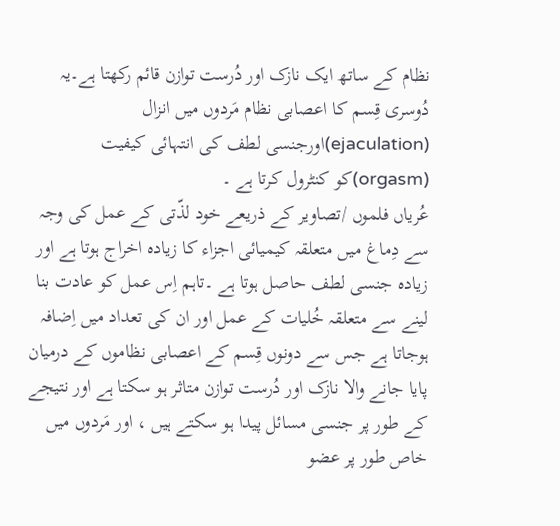نظام کے ساتھ ایک نازک اور دُرست توازن قائم رکھتا ہے۔یہ دُوسری قِسم کا اعصابی نظام مَردوں میں انزال (ejaculation)اورجنسی لطف کی انتہائی کیفیت (orgasm)کو کنٹرول کرتا ہے ۔
عُریاں فلموں /تصاویر کے ذریعے خود لذّتی کے عمل کی وجہ سے دِماغ میں متعلقہ کیمیائی اجزاء کا زیادہ اخراج ہوتا ہے اور زیادہ جنسی لطف حاصل ہوتا ہے ۔تاہم اِس عمل کو عادت بنا لینے سے متعلقہ خُلیات کے عمل اور ان کی تعداد میں اِضافہ ہوجاتا ہے جس سے دونوں قِسم کے اعصابی نظاموں کے درمیان پایا جانے والا نازک اور دُرست توازن متاثر ہو سکتا ہے اور نتیجے کے طور پر جنسی مسائل پیدا ہو سکتے ہیں ، اور مَردوں میں خاص طور پر عضو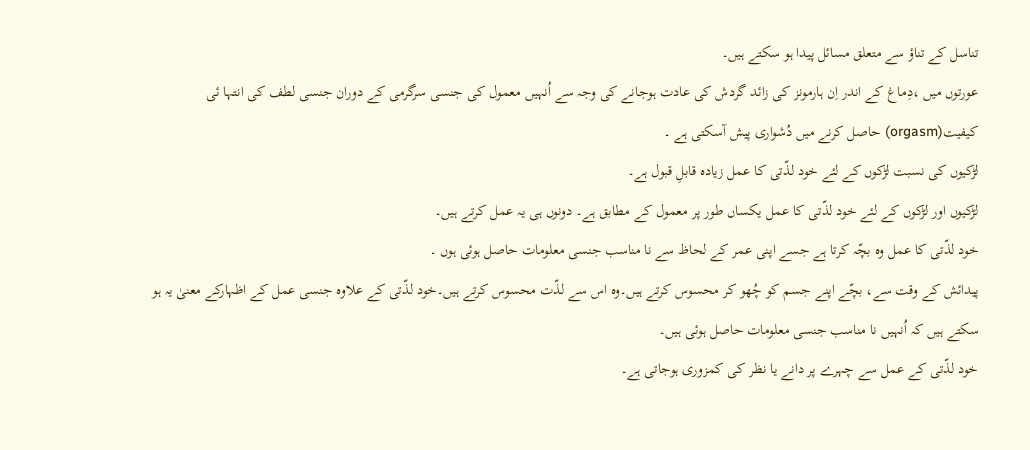تناسل کے تناؤ سے متعلق مسائل پیدا ہو سکتے ہیں۔
عورتوں میں ،دِماغ کے اندر اِن ہارمونز کی زائد گردش کی عادت ہوجانے کی وجہ سے اُنہیں معمول کی جنسی سرگرمی کے دوران جنسی لطف کی انتہا ئی کیفیت(orgasm) حاصل کرنے میں دُشواری پیش آسکتی ہے ۔
لڑکیوں کی نسبت لڑکوں کے لئے خود لذّتی کا عمل زیادہ قابلِ قبول ہے۔
لڑکیوں اور لڑکوں کے لئے خود لذّتی کا عمل یکساں طور پر معمول کے مطابق ہے۔ دونوں ہی یہ عمل کرتے ہیں۔
خود لذّتی کا عمل وہ بچّہ کرتا ہے جسے اپنی عمر کے لحاظ سے نا مناسب جنسی معلومات حاصل ہوئی ہوں ۔
پیدائش کے وقت سے، بچّے اپنے جسم کو چُھو کر محسوس کرتے ہیں۔وہ اس سے لذّت محسوس کرتے ہیں۔خود لذّتی کے علاوہ جنسی عمل کے اظہارکے معنیٰ یہ ہو سکتے ہیں کہ اُنہیں نا مناسب جنسی معلومات حاصل ہوئی ہیں۔
خود لذّتی کے عمل سے چہرے پر دانے یا نظر کی کمزوری ہوجاتی ہے۔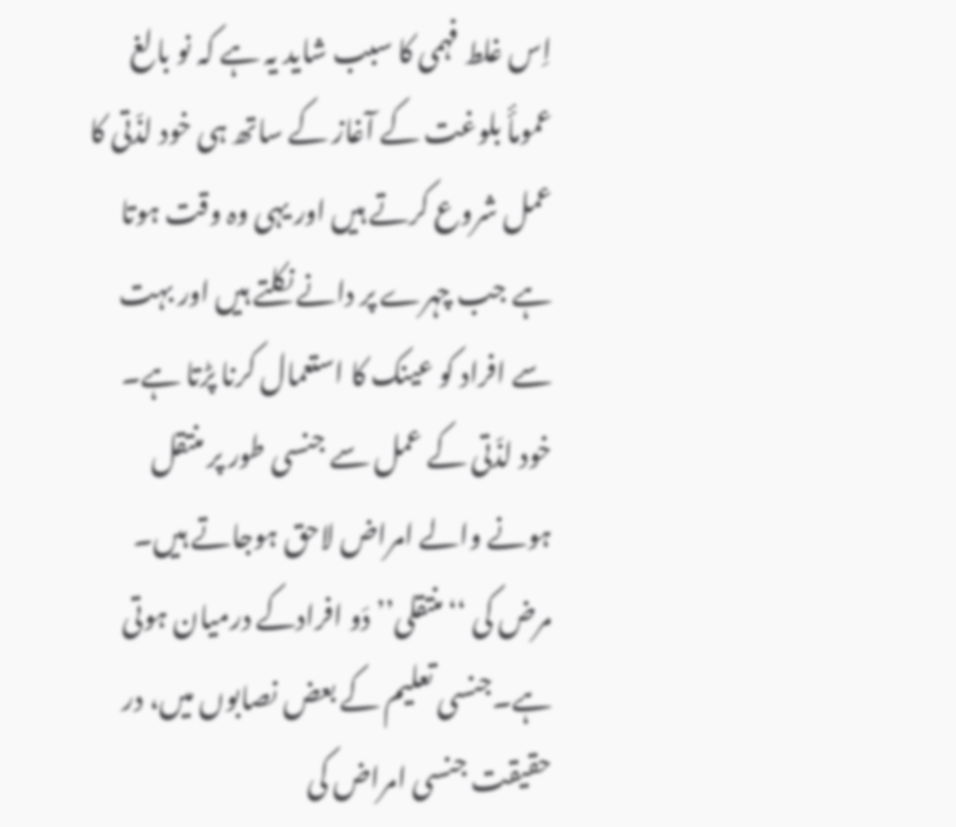اِس غلط فہمی کا سبب شاید یہ ہے کہ نو بالغ عمومأٔ بلوغت کے آغاز کے ساتھ ہی خود لذّتی کا عمل شروع کرتے ہیں اور یہی وہ وقت ہوتا ہے جب چہرے پر دانے نکلتے ہیں اور بہت سے افراد کو عینک کا استعمال کرنا پڑتا ہے۔
خود لذّتی کے عمل سے جنسی طور پر منتقل ہونے والے امراض لاحق ہوجاتے ہیں۔
مرض کی ‘‘منتقلی’’ دَو افرادکے درمیان ہوتی ہے۔جنسی تعلیم کے بعض نصابوں میں، در حقیقت جنسی امراض کی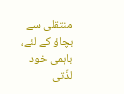منتقلی سے بچاؤ کے لئے، باہمی خود لذّتی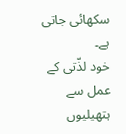سکھائی جاتی ہے۔
خود لذّتی کے عمل سے ہتھیلیوں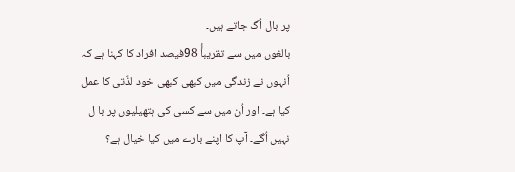پر بال اُگ جاتے ہیں۔
بالغوں میں سے تقریبأٔ 98فیصد افراد کا کہنا ہے کہ اُنہوں نے زندگی میں کبھی کبھی خود لذّتی کا عمل کیا ہے۔ اور اُن میں سے کسی کی ہتھیلیوں پر با ل نہیں اُگے۔ آپ کا اپنے بارے میں کیا خیال ہے؟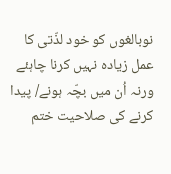نوبالغوں کو خود لذّتی کا عمل زیادہ نہیں کرنا چاہئے ورنہ اُن میں بچّہ ہونے/ پیدا کرنے کی صلاحیت ختم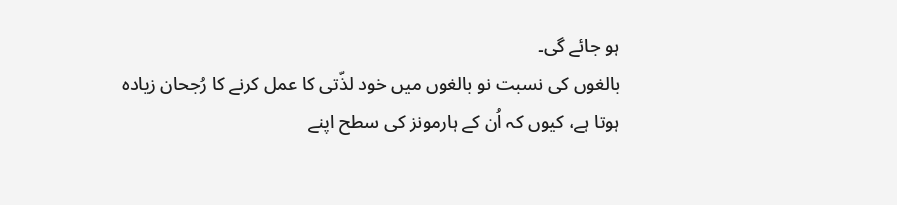ہو جائے گی۔
بالغوں کی نسبت نو بالغوں میں خود لذّتی کا عمل کرنے کا رُجحان زیادہ ہوتا ہے، کیوں کہ اُن کے ہارمونز کی سطح اپنے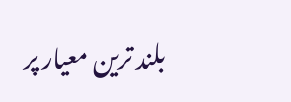بلند ترین معیار پر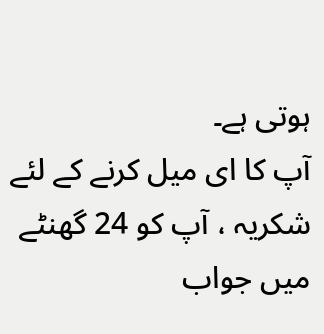ہوتی ہے۔
آپ کا ای میل کرنے کے لئے شکریہ ، آپ کو 24 گھنٹے میں جواب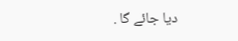دیا جائے گا .